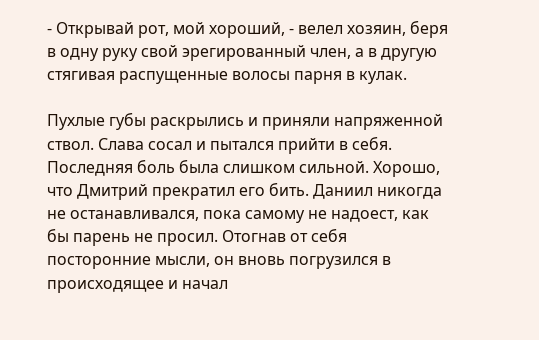- Открывай рот, мой хороший, - велел хозяин, беря в одну руку свой эрегированный член, а в другую стягивая распущенные волосы парня в кулак.

Пухлые губы раскрылись и приняли напряженной ствол. Слава сосал и пытался прийти в себя. Последняя боль была слишком сильной. Хорошо, что Дмитрий прекратил его бить. Даниил никогда не останавливался, пока самому не надоест, как бы парень не просил. Отогнав от себя посторонние мысли, он вновь погрузился в происходящее и начал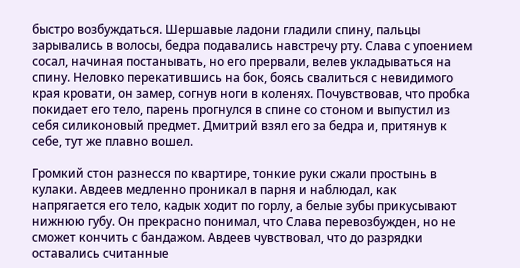быстро возбуждаться. Шершавые ладони гладили спину, пальцы зарывались в волосы, бедра подавались навстречу рту. Слава с упоением сосал, начиная постанывать, но его прервали, велев укладываться на спину. Неловко перекатившись на бок, боясь свалиться с невидимого края кровати, он замер, согнув ноги в коленях. Почувствовав, что пробка покидает его тело, парень прогнулся в спине со стоном и выпустил из себя силиконовый предмет. Дмитрий взял его за бедра и, притянув к себе, тут же плавно вошел.

Громкий стон разнесся по квартире, тонкие руки сжали простынь в кулаки. Авдеев медленно проникал в парня и наблюдал, как напрягается его тело, кадык ходит по горлу, а белые зубы прикусывают нижнюю губу. Он прекрасно понимал, что Слава перевозбужден, но не сможет кончить с бандажом. Авдеев чувствовал, что до разрядки оставались считанные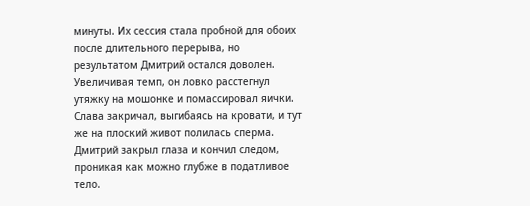минуты. Их сессия стала пробной для обоих после длительного перерыва, но результатом Дмитрий остался доволен. Увеличивая темп, он ловко расстегнул утяжку на мошонке и помассировал яички. Слава закричал, выгибаясь на кровати, и тут же на плоский живот полилась сперма. Дмитрий закрыл глаза и кончил следом, проникая как можно глубже в податливое тело.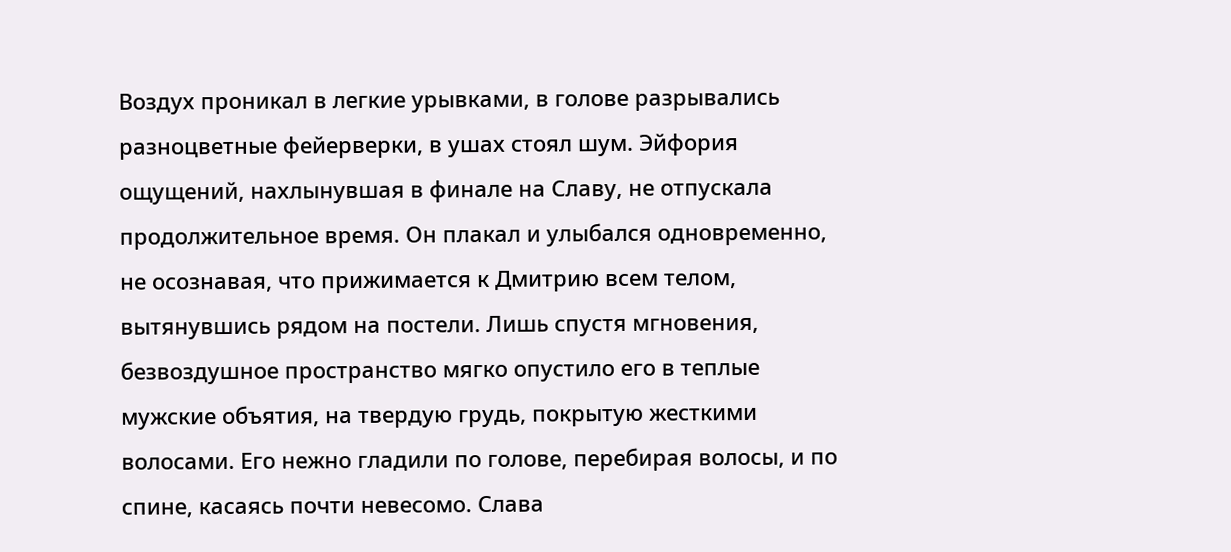Воздух проникал в легкие урывками, в голове разрывались разноцветные фейерверки, в ушах стоял шум. Эйфория ощущений, нахлынувшая в финале на Славу, не отпускала продолжительное время. Он плакал и улыбался одновременно, не осознавая, что прижимается к Дмитрию всем телом, вытянувшись рядом на постели. Лишь спустя мгновения, безвоздушное пространство мягко опустило его в теплые мужские объятия, на твердую грудь, покрытую жесткими волосами. Его нежно гладили по голове, перебирая волосы, и по спине, касаясь почти невесомо. Слава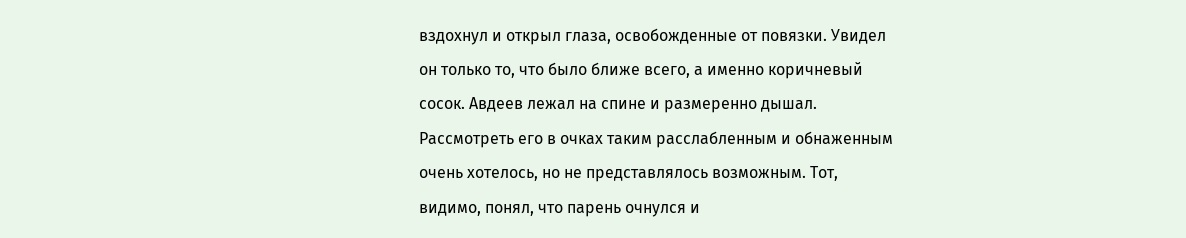вздохнул и открыл глаза, освобожденные от повязки. Увидел он только то, что было ближе всего, а именно коричневый сосок. Авдеев лежал на спине и размеренно дышал. Рассмотреть его в очках таким расслабленным и обнаженным очень хотелось, но не представлялось возможным. Тот, видимо, понял, что парень очнулся и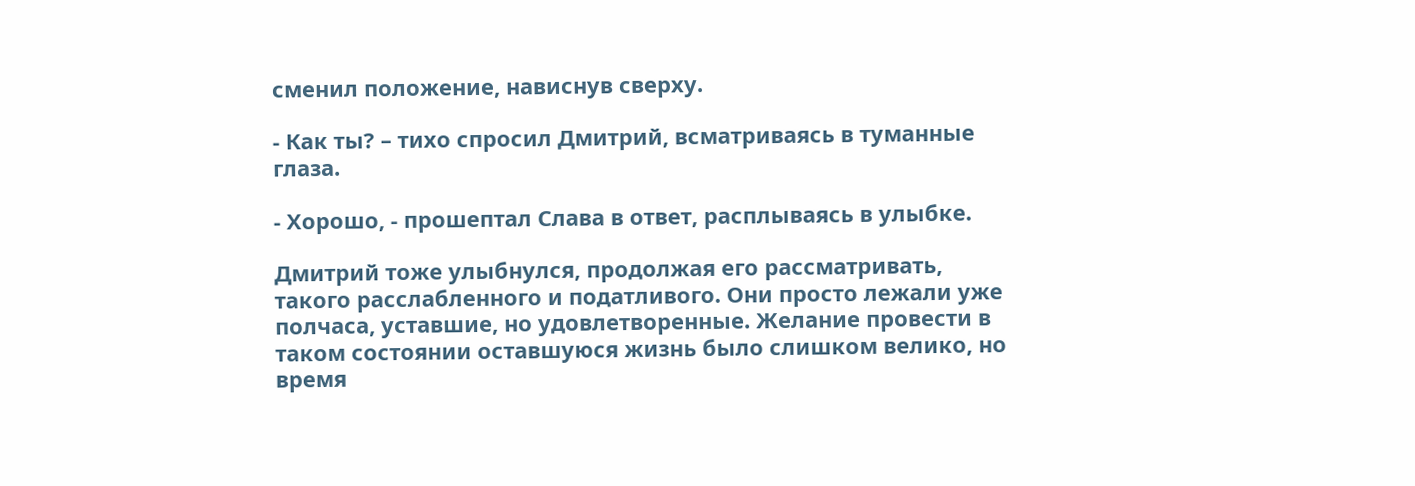сменил положение, нависнув сверху.

- Как ты? – тихо спросил Дмитрий, всматриваясь в туманные глаза.

- Хорошо, - прошептал Слава в ответ, расплываясь в улыбке.

Дмитрий тоже улыбнулся, продолжая его рассматривать, такого расслабленного и податливого. Они просто лежали уже полчаса, уставшие, но удовлетворенные. Желание провести в таком состоянии оставшуюся жизнь было слишком велико, но время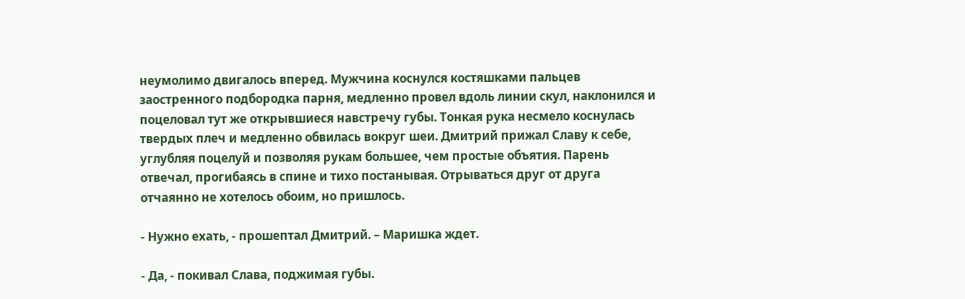неумолимо двигалось вперед. Мужчина коснулся костяшками пальцев заостренного подбородка парня, медленно провел вдоль линии скул, наклонился и поцеловал тут же открывшиеся навстречу губы. Тонкая рука несмело коснулась твердых плеч и медленно обвилась вокруг шеи. Дмитрий прижал Славу к себе, углубляя поцелуй и позволяя рукам большее, чем простые объятия. Парень отвечал, прогибаясь в спине и тихо постанывая. Отрываться друг от друга отчаянно не хотелось обоим, но пришлось.

- Нужно ехать, - прошептал Дмитрий. – Маришка ждет.

- Да, - покивал Слава, поджимая губы.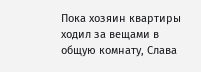Пока хозяин квартиры ходил за вещами в общую комнату, Слава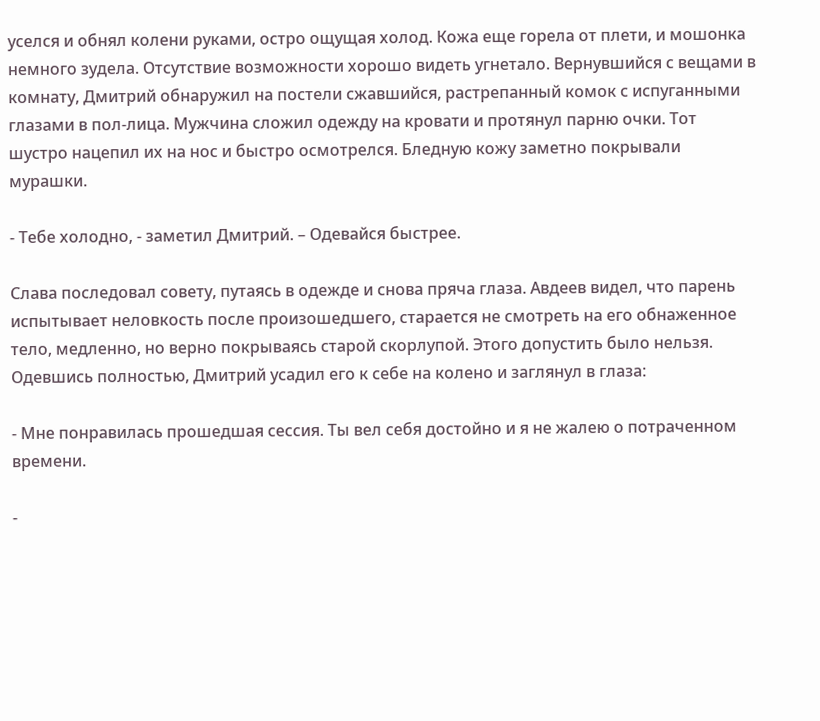уселся и обнял колени руками, остро ощущая холод. Кожа еще горела от плети, и мошонка немного зудела. Отсутствие возможности хорошо видеть угнетало. Вернувшийся с вещами в комнату, Дмитрий обнаружил на постели сжавшийся, растрепанный комок с испуганными глазами в пол-лица. Мужчина сложил одежду на кровати и протянул парню очки. Тот шустро нацепил их на нос и быстро осмотрелся. Бледную кожу заметно покрывали мурашки.

- Тебе холодно, - заметил Дмитрий. – Одевайся быстрее.

Слава последовал совету, путаясь в одежде и снова пряча глаза. Авдеев видел, что парень испытывает неловкость после произошедшего, старается не смотреть на его обнаженное тело, медленно, но верно покрываясь старой скорлупой. Этого допустить было нельзя. Одевшись полностью, Дмитрий усадил его к себе на колено и заглянул в глаза:

- Мне понравилась прошедшая сессия. Ты вел себя достойно и я не жалею о потраченном времени.

-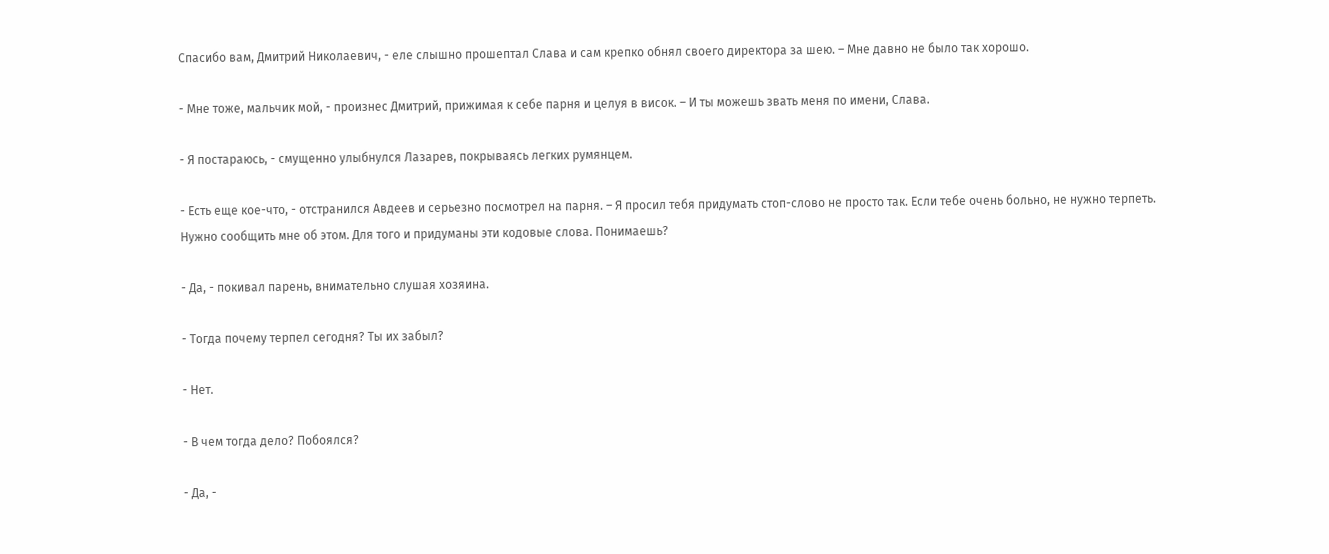Спасибо вам, Дмитрий Николаевич, - еле слышно прошептал Слава и сам крепко обнял своего директора за шею. – Мне давно не было так хорошо.

- Мне тоже, мальчик мой, - произнес Дмитрий, прижимая к себе парня и целуя в висок. – И ты можешь звать меня по имени, Слава.

- Я постараюсь, - смущенно улыбнулся Лазарев, покрываясь легких румянцем.

- Есть еще кое-что, - отстранился Авдеев и серьезно посмотрел на парня. – Я просил тебя придумать стоп-слово не просто так. Если тебе очень больно, не нужно терпеть. Нужно сообщить мне об этом. Для того и придуманы эти кодовые слова. Понимаешь?

- Да, - покивал парень, внимательно слушая хозяина.

- Тогда почему терпел сегодня? Ты их забыл?

- Нет.

- В чем тогда дело? Побоялся?

- Да, -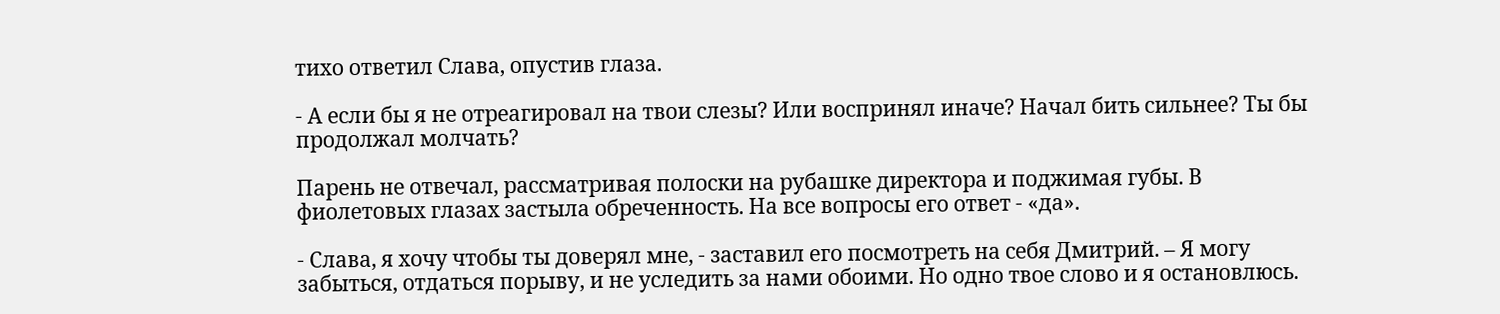тихо ответил Слава, опустив глаза.

- А если бы я не отреагировал на твои слезы? Или воспринял иначе? Начал бить сильнее? Ты бы продолжал молчать?

Парень не отвечал, рассматривая полоски на рубашке директора и поджимая губы. В фиолетовых глазах застыла обреченность. На все вопросы его ответ - «да».

- Слава, я хочу чтобы ты доверял мне, - заставил его посмотреть на себя Дмитрий. – Я могу забыться, отдаться порыву, и не уследить за нами обоими. Но одно твое слово и я остановлюсь.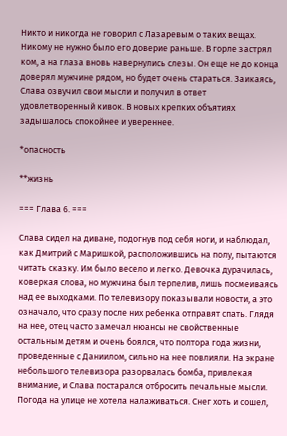Никто и никогда не говорил с Лазаревым о таких вещах. Никому не нужно было его доверие раньше. В горле застрял ком, а на глаза вновь навернулись слезы. Он еще не до конца доверял мужчине рядом, но будет очень стараться. Заикаясь, Слава озвучил свои мысли и получил в ответ удовлетворенный кивок. В новых крепких объятиях задышалось спокойнее и увереннее.

*опасность

**жизнь

=== Глава 6. ===

Слава сидел на диване, подогнув под себя ноги, и наблюдал, как Дмитрий с Маришкой, расположившись на полу, пытаются читать сказку. Им было весело и легко. Девочка дурачилась, коверкая слова, но мужчина был терпелив, лишь посмеиваясь над ее выходками. По телевизору показывали новости, а это означало, что сразу после них ребенка отправят спать. Глядя на нее, отец часто замечал нюансы не свойственные остальным детям и очень боялся, что полтора года жизни, проведенные с Даниилом, сильно на нее повлияли. На экране небольшого телевизора разорвалась бомба, привлекая внимание, и Слава постарался отбросить печальные мысли. Погода на улице не хотела налаживаться. Снег хоть и сошел,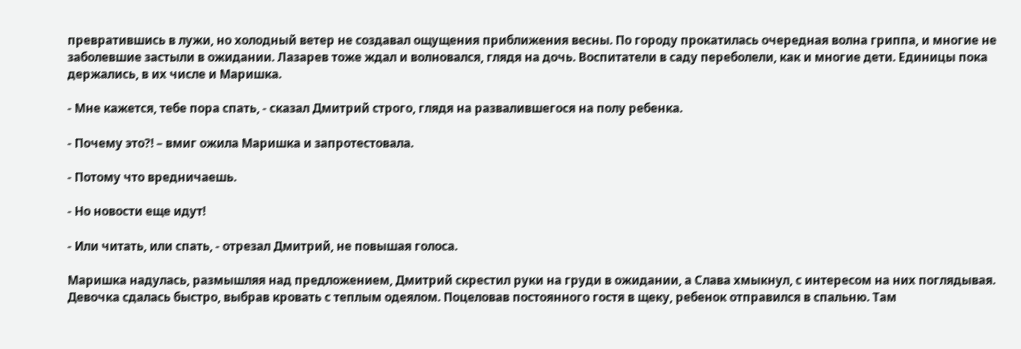превратившись в лужи, но холодный ветер не создавал ощущения приближения весны. По городу прокатилась очередная волна гриппа, и многие не заболевшие застыли в ожидании. Лазарев тоже ждал и волновался, глядя на дочь. Воспитатели в саду переболели, как и многие дети. Единицы пока держались, в их числе и Маришка.

- Мне кажется, тебе пора спать, - сказал Дмитрий строго, глядя на развалившегося на полу ребенка.

- Почему это?! – вмиг ожила Маришка и запротестовала.

- Потому что вредничаешь.

- Но новости еще идут!

- Или читать, или спать, - отрезал Дмитрий, не повышая голоса.

Маришка надулась, размышляя над предложением, Дмитрий скрестил руки на груди в ожидании, а Слава хмыкнул, с интересом на них поглядывая. Девочка сдалась быстро, выбрав кровать с теплым одеялом. Поцеловав постоянного гостя в щеку, ребенок отправился в спальню. Там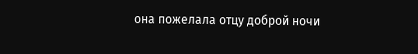она пожелала отцу доброй ночи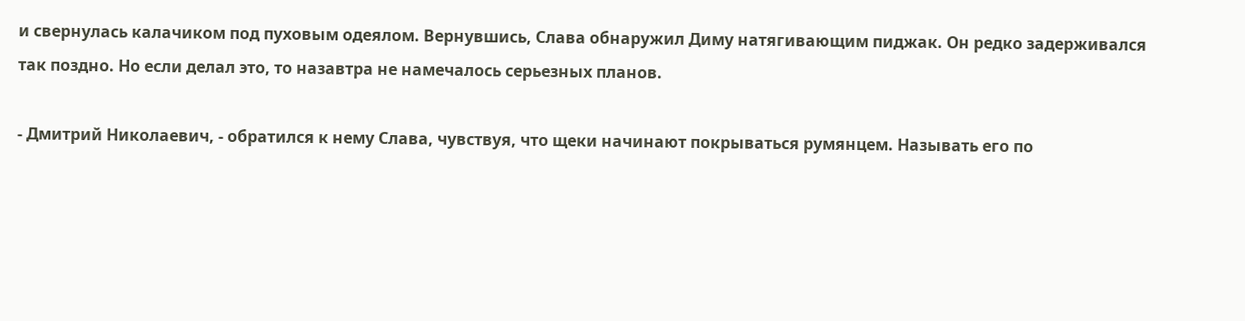и свернулась калачиком под пуховым одеялом. Вернувшись, Слава обнаружил Диму натягивающим пиджак. Он редко задерживался так поздно. Но если делал это, то назавтра не намечалось серьезных планов.

- Дмитрий Николаевич, - обратился к нему Слава, чувствуя, что щеки начинают покрываться румянцем. Называть его по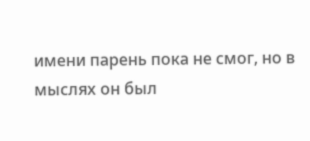имени парень пока не смог, но в мыслях он был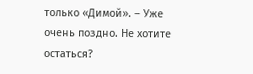только «Димой». – Уже очень поздно. Не хотите остаться?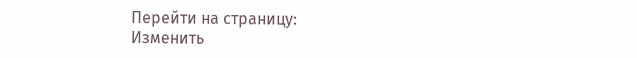Перейти на страницу:
Изменить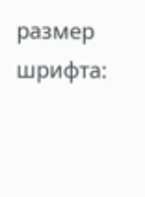размер шрифта: